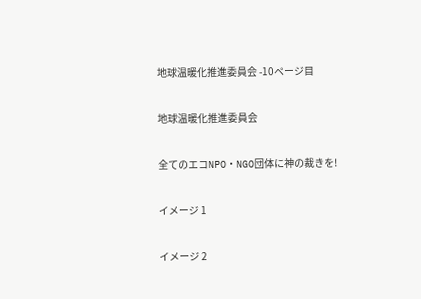地球温暖化推進委員会 -10ページ目

地球温暖化推進委員会

全てのエコNPO・NGO団体に神の裁きを!

イメージ 1

イメージ 2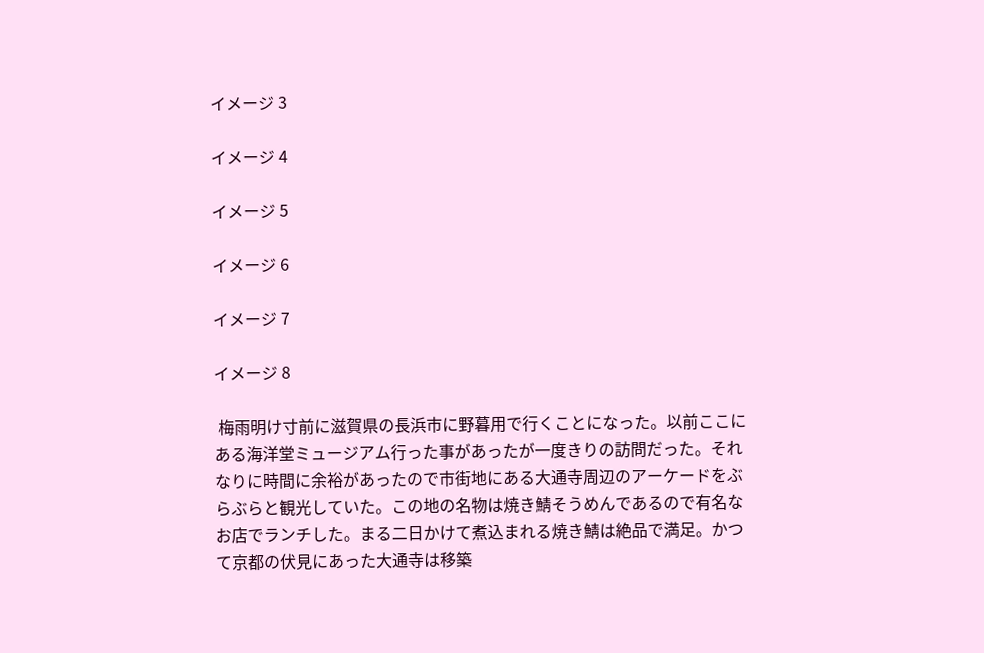イメージ 3

イメージ 4

イメージ 5

イメージ 6

イメージ 7

イメージ 8

 梅雨明け寸前に滋賀県の長浜市に野暮用で行くことになった。以前ここにある海洋堂ミュージアム行った事があったが一度きりの訪問だった。それなりに時間に余裕があったので市街地にある大通寺周辺のアーケードをぶらぶらと観光していた。この地の名物は焼き鯖そうめんであるので有名なお店でランチした。まる二日かけて煮込まれる焼き鯖は絶品で満足。かつて京都の伏見にあった大通寺は移築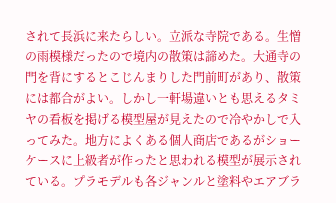されて長浜に来たらしい。立派な寺院である。生憎の雨模様だったので境内の散策は諦めた。大通寺の門を背にするとこじんまりした門前町があり、散策には都合がよい。しかし一軒場違いとも思えるタミヤの看板を掲げる模型屋が見えたので冷やかしで入ってみた。地方によくある個人商店であるがショーケースに上級者が作ったと思われる模型が展示されている。プラモデルも各ジャンルと塗料やエアブラ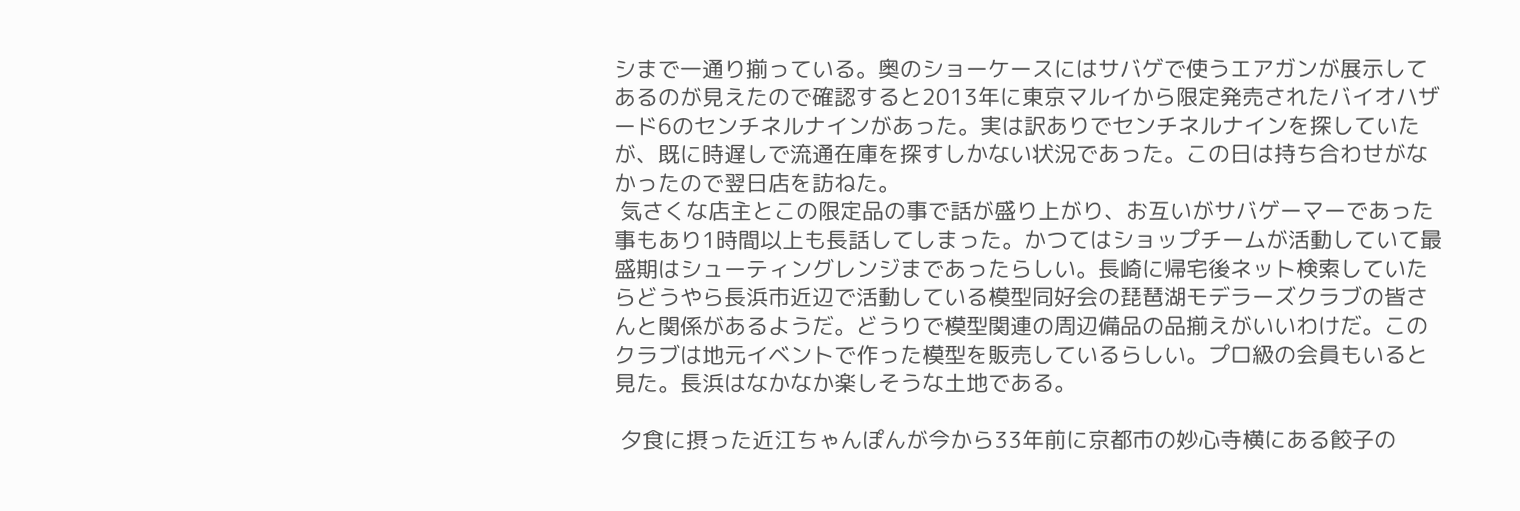シまで一通り揃っている。奥のショーケースにはサバゲで使うエアガンが展示してあるのが見えたので確認すると2013年に東京マルイから限定発売されたバイオハザード6のセンチネルナインがあった。実は訳ありでセンチネルナインを探していたが、既に時遅しで流通在庫を探すしかない状況であった。この日は持ち合わせがなかったので翌日店を訪ねた。
 気さくな店主とこの限定品の事で話が盛り上がり、お互いがサバゲーマーであった事もあり1時間以上も長話してしまった。かつてはショップチームが活動していて最盛期はシューティングレンジまであったらしい。長崎に帰宅後ネット検索していたらどうやら長浜市近辺で活動している模型同好会の琵琶湖モデラーズクラブの皆さんと関係があるようだ。どうりで模型関連の周辺備品の品揃えがいいわけだ。このクラブは地元イベントで作った模型を販売しているらしい。プロ級の会員もいると見た。長浜はなかなか楽しそうな土地である。

 夕食に摂った近江ちゃんぽんが今から33年前に京都市の妙心寺横にある餃子の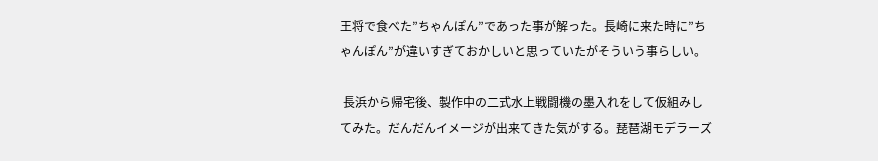王将で食べた”ちゃんぽん”であった事が解った。長崎に来た時に”ちゃんぽん”が違いすぎておかしいと思っていたがそういう事らしい。

 長浜から帰宅後、製作中の二式水上戦闘機の墨入れをして仮組みしてみた。だんだんイメージが出来てきた気がする。琵琶湖モデラーズ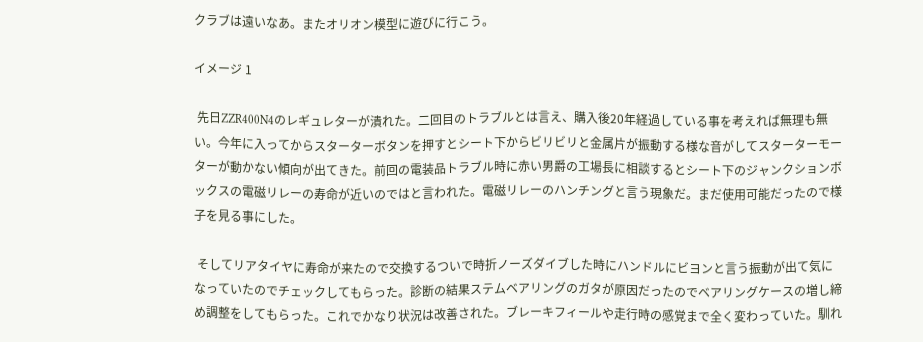クラブは遠いなあ。またオリオン模型に遊びに行こう。

イメージ 1

 先日ZZR400N4のレギュレターが潰れた。二回目のトラブルとは言え、購入後20年経過している事を考えれば無理も無い。今年に入ってからスターターボタンを押すとシート下からビリビリと金属片が振動する様な音がしてスターターモーターが動かない傾向が出てきた。前回の電装品トラブル時に赤い男爵の工場長に相談するとシート下のジャンクションボックスの電磁リレーの寿命が近いのではと言われた。電磁リレーのハンチングと言う現象だ。まだ使用可能だったので様子を見る事にした。

 そしてリアタイヤに寿命が来たので交換するついで時折ノーズダイブした時にハンドルにビヨンと言う振動が出て気になっていたのでチェックしてもらった。診断の結果ステムベアリングのガタが原因だったのでベアリングケースの増し締め調整をしてもらった。これでかなり状況は改善された。ブレーキフィールや走行時の感覚まで全く変わっていた。馴れ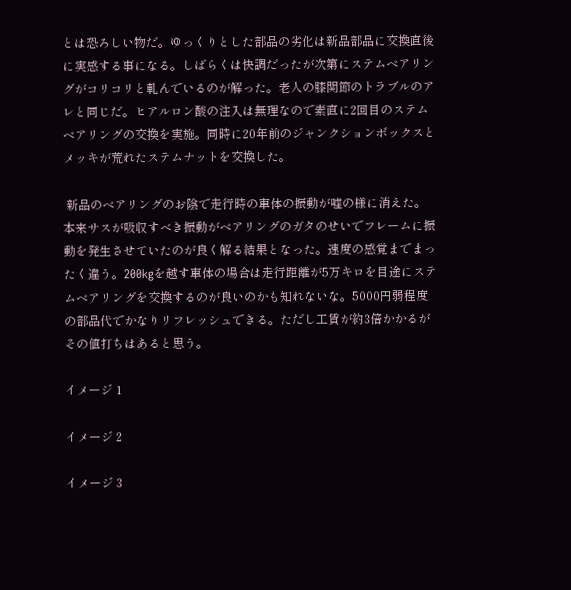とは恐ろしい物だ。ゆっくりとした部品の劣化は新品部品に交換直後に実感する事になる。しばらくは快調だったが次第にステムベアリングがコリコリと軋んでいるのが解った。老人の膝関節のトラブルのアレと同じだ。ヒアルロン酸の注入は無理なので素直に2回目のステムベアリングの交換を実施。同時に20年前のジャンクションボックスとメッキが荒れたステムナットを交換した。

 新品のベアリングのお陰で走行時の車体の振動が嘘の様に消えた。本来サスが吸収すべき振動がベアリングのガタのせいでフレームに振動を発生させていたのが良く解る結果となった。速度の感覚までまったく違う。200kgを越す車体の場合は走行距離が5万キロを目途にステムベアリングを交換するのが良いのかも知れないな。5000円弱程度の部品代でかなりリフレッシュできる。ただし工賃が約3倍かかるがその値打ちはあると思う。

イメージ 1

イメージ 2

イメージ 3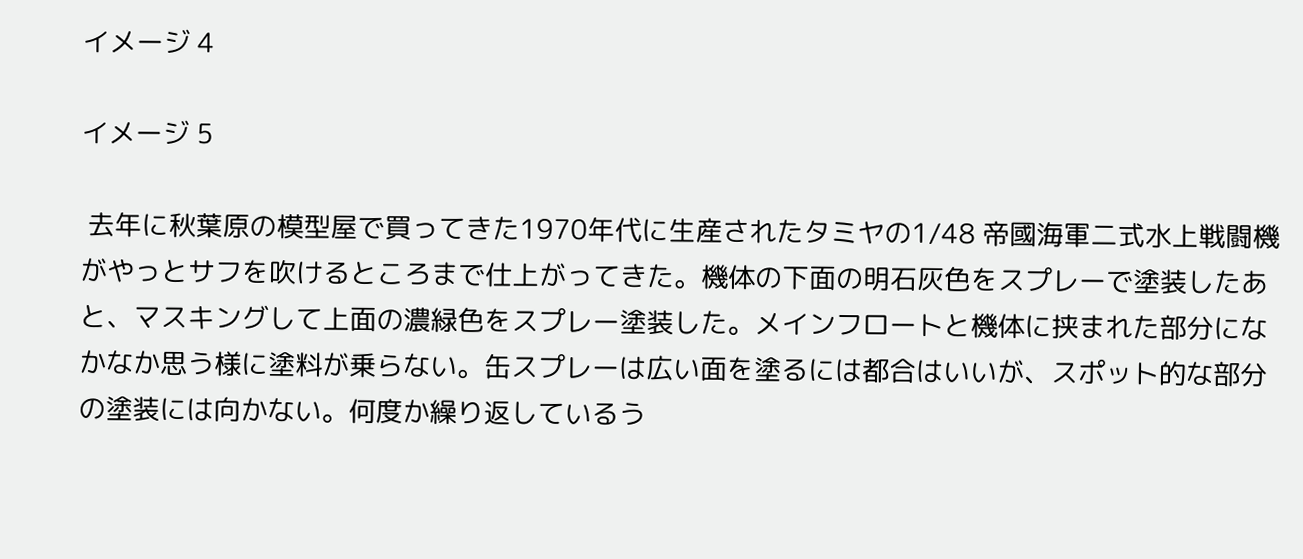イメージ 4

イメージ 5

 去年に秋葉原の模型屋で買ってきた1970年代に生産されたタミヤの1/48 帝國海軍二式水上戦闘機がやっとサフを吹けるところまで仕上がってきた。機体の下面の明石灰色をスプレーで塗装したあと、マスキングして上面の濃緑色をスプレー塗装した。メインフロートと機体に挟まれた部分になかなか思う様に塗料が乗らない。缶スプレーは広い面を塗るには都合はいいが、スポット的な部分の塗装には向かない。何度か繰り返しているう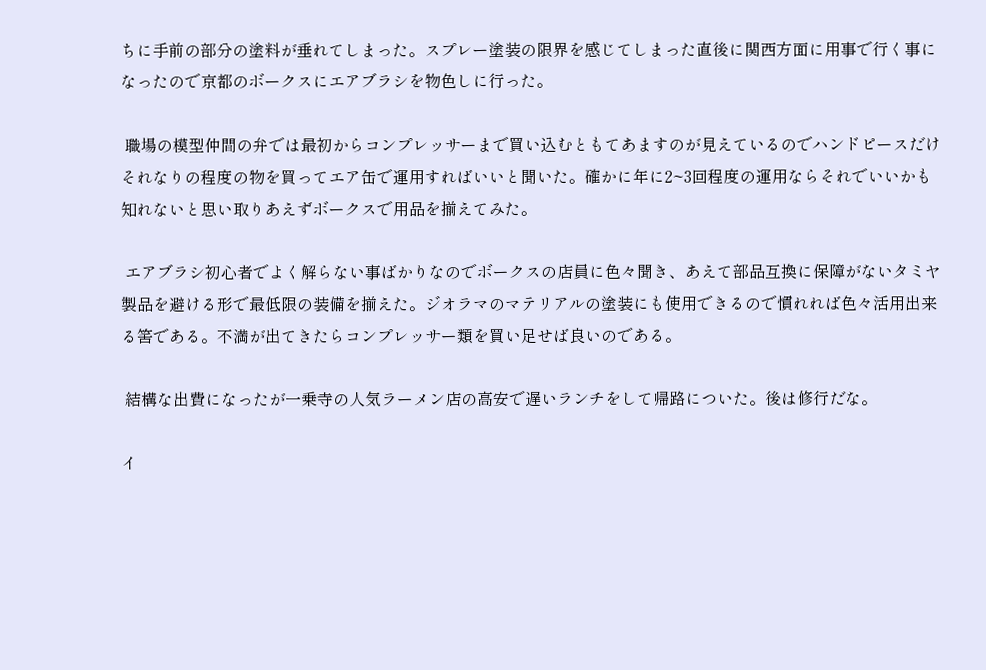ちに手前の部分の塗料が垂れてしまった。スプレー塗装の限界を感じてしまった直後に関西方面に用事で行く事になったので京都のボークスにエアブラシを物色しに行った。

 職場の模型仲間の弁では最初からコンプレッサーまで買い込むともてあますのが見えているのでハンドピースだけそれなりの程度の物を買ってエア缶で運用すればいいと聞いた。確かに年に2~3回程度の運用ならそれでいいかも知れないと思い取りあえずボークスで用品を揃えてみた。

 エアブラシ初心者でよく解らない事ばかりなのでボークスの店員に色々聞き、あえて部品互換に保障がないタミヤ製品を避ける形で最低限の装備を揃えた。ジオラマのマテリアルの塗装にも使用できるので慣れれば色々活用出来る筈である。不満が出てきたらコンプレッサー類を買い足せば良いのである。

 結構な出費になったが一乗寺の人気ラーメン店の高安で遅いランチをして帰路についた。後は修行だな。

イ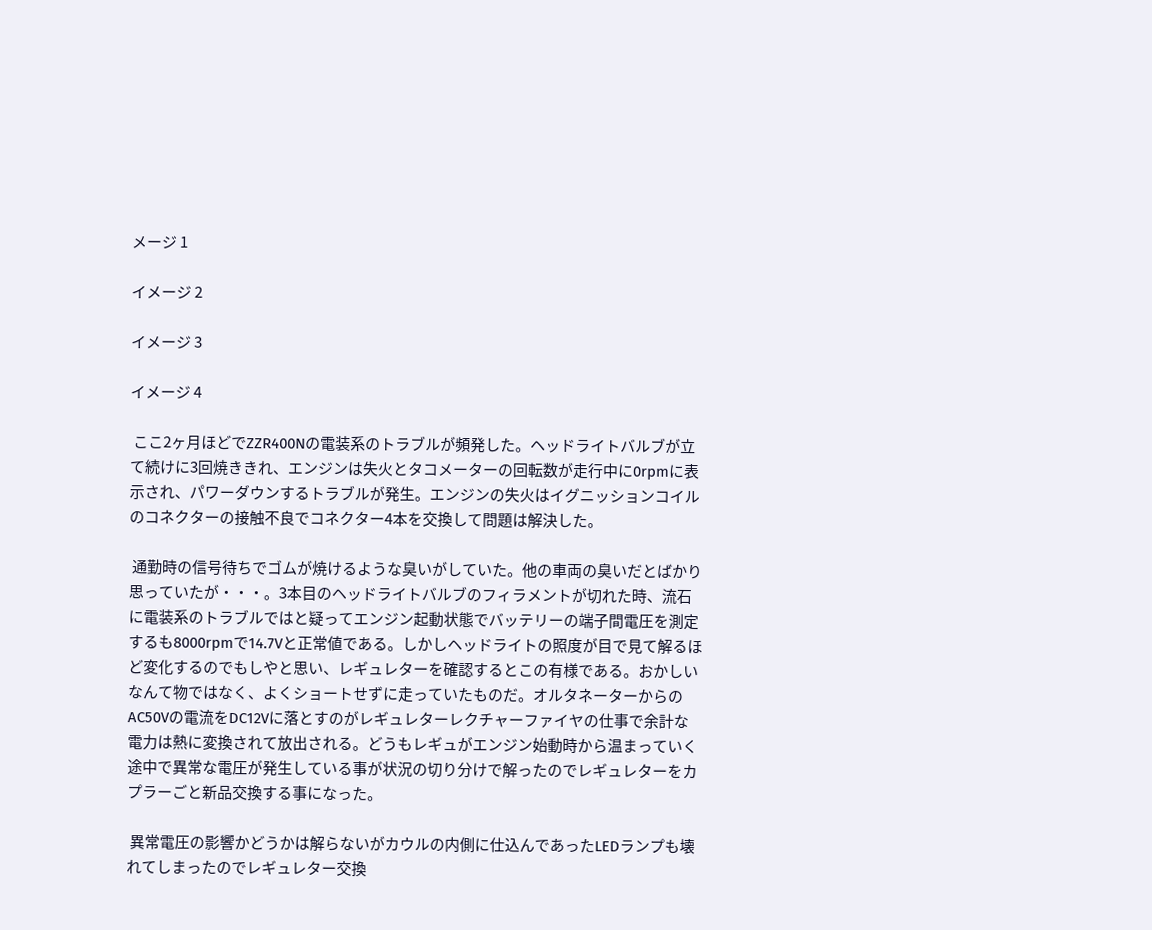メージ 1

イメージ 2

イメージ 3

イメージ 4

 ここ2ヶ月ほどでZZR400Nの電装系のトラブルが頻発した。ヘッドライトバルブが立て続けに3回焼ききれ、エンジンは失火とタコメーターの回転数が走行中に0rpmに表示され、パワーダウンするトラブルが発生。エンジンの失火はイグニッションコイルのコネクターの接触不良でコネクター4本を交換して問題は解決した。

 通勤時の信号待ちでゴムが焼けるような臭いがしていた。他の車両の臭いだとばかり思っていたが・・・。3本目のヘッドライトバルブのフィラメントが切れた時、流石に電装系のトラブルではと疑ってエンジン起動状態でバッテリーの端子間電圧を測定するも8000rpmで14.7Vと正常値である。しかしヘッドライトの照度が目で見て解るほど変化するのでもしやと思い、レギュレターを確認するとこの有様である。おかしいなんて物ではなく、よくショートせずに走っていたものだ。オルタネーターからのAC50Vの電流をDC12Vに落とすのがレギュレターレクチャーファイヤの仕事で余計な電力は熱に変換されて放出される。どうもレギュがエンジン始動時から温まっていく途中で異常な電圧が発生している事が状況の切り分けで解ったのでレギュレターをカプラーごと新品交換する事になった。

 異常電圧の影響かどうかは解らないがカウルの内側に仕込んであったLEDランプも壊れてしまったのでレギュレター交換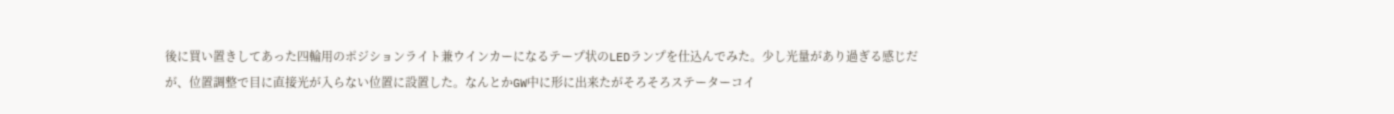後に買い置きしてあった四輪用のポジションライト兼ウインカーになるテープ状のLEDランプを仕込んでみた。少し光量があり過ぎる感じだが、位置調整で目に直接光が入らない位置に設置した。なんとかGW中に形に出来たがそろそろステーターコイ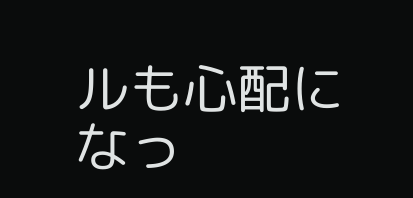ルも心配になっ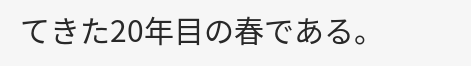てきた20年目の春である。